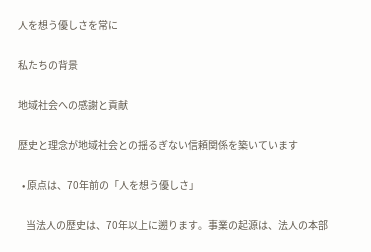人を想う優しさを常に

私たちの背景

地域社会への感謝と貢献

歴史と理念が地域社会との揺るぎない信頼関係を築いています

  • 原点は、70年前の「人を想う優しさ」

    当法人の歴史は、70年以上に遡ります。事業の起源は、法人の本部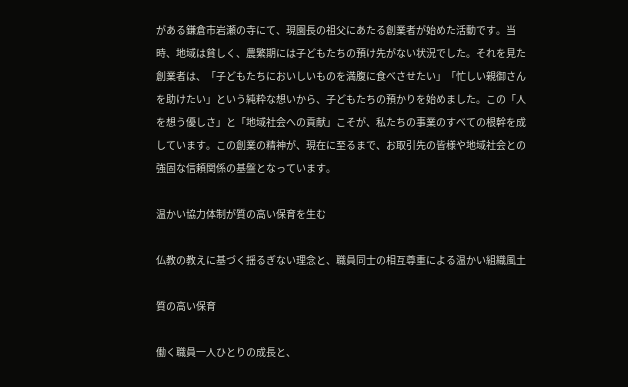がある鎌倉市岩瀬の寺にて、現園長の祖父にあたる創業者が始めた活動です。当時、地域は貧しく、農繁期には子どもたちの預け先がない状況でした。それを見た創業者は、「子どもたちにおいしいものを満腹に食べさせたい」「忙しい親御さんを助けたい」という純粋な想いから、子どもたちの預かりを始めました。この「人を想う優しさ」と「地域社会への貢献」こそが、私たちの事業のすべての根幹を成しています。この創業の精神が、現在に至るまで、お取引先の皆様や地域社会との強固な信頼関係の基盤となっています。

温かい協力体制が質の高い保育を生む

仏教の教えに基づく揺るぎない理念と、職員同士の相互尊重による温かい組織風土

質の高い保育

働く職員一人ひとりの成長と、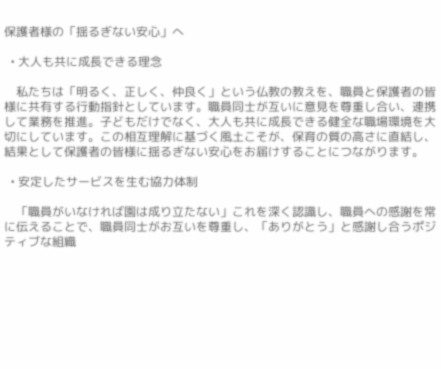保護者様の「揺るぎない安心」へ

  • 大人も共に成長できる理念

    私たちは「明るく、正しく、仲良く」という仏教の教えを、職員と保護者の皆様に共有する行動指針としています。職員同士が互いに意見を尊重し合い、連携して業務を推進。子どもだけでなく、大人も共に成長できる健全な職場環境を大切にしています。この相互理解に基づく風土こそが、保育の質の高さに直結し、結果として保護者の皆様に揺るぎない安心をお届けすることにつながります。

  • 安定したサービスを生む協力体制

    「職員がいなければ園は成り立たない」これを深く認識し、職員への感謝を常に伝えることで、職員同士がお互いを尊重し、「ありがとう」と感謝し合うポジティブな組織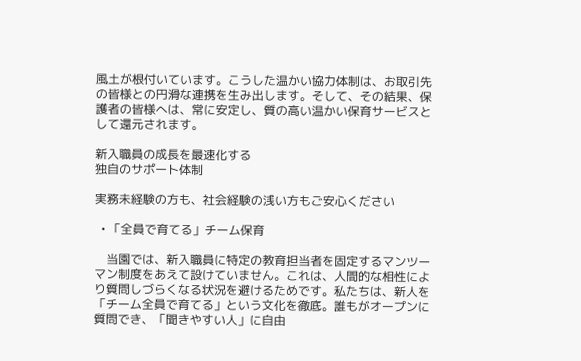風土が根付いています。こうした温かい協力体制は、お取引先の皆様との円滑な連携を生み出します。そして、その結果、保護者の皆様へは、常に安定し、質の高い温かい保育サービスとして還元されます。

新入職員の成長を最速化する
独自のサポート体制

実務未経験の方も、社会経験の浅い方もご安心ください

  • 「全員で育てる」チーム保育

    当園では、新入職員に特定の教育担当者を固定するマンツーマン制度をあえて設けていません。これは、人間的な相性により質問しづらくなる状況を避けるためです。私たちは、新人を「チーム全員で育てる」という文化を徹底。誰もがオープンに質問でき、「聞きやすい人」に自由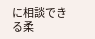に相談できる柔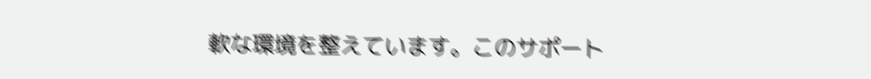軟な環境を整えています。このサポート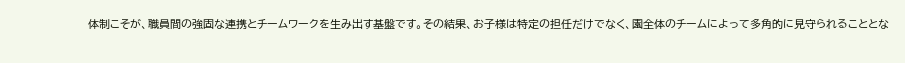体制こそが、職員間の強固な連携とチームワークを生み出す基盤です。その結果、お子様は特定の担任だけでなく、園全体のチームによって多角的に見守られることとな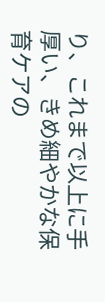り、これまで以上に手厚い、きめ細やかな保育ケアの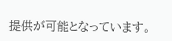提供が可能となっています。